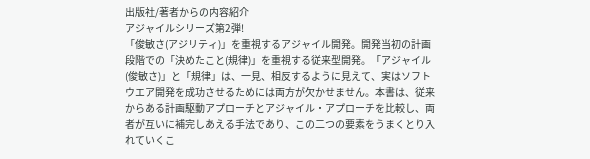出版社/著者からの内容紹介
アジャイルシリーズ第2弾!
「俊敏さ(アジリティ)」を重視するアジャイル開発。開発当初の計画段階での「決めたこと(規律)」を重視する従来型開発。「アジャイル(俊敏さ)」と「規律」は、一見、相反するように見えて、実はソフトウエア開発を成功させるためには両方が欠かせません。本書は、従来からある計画駆動アプローチとアジャイル・アプローチを比較し、両者が互いに補完しあえる手法であり、この二つの要素をうまくとり入れていくこ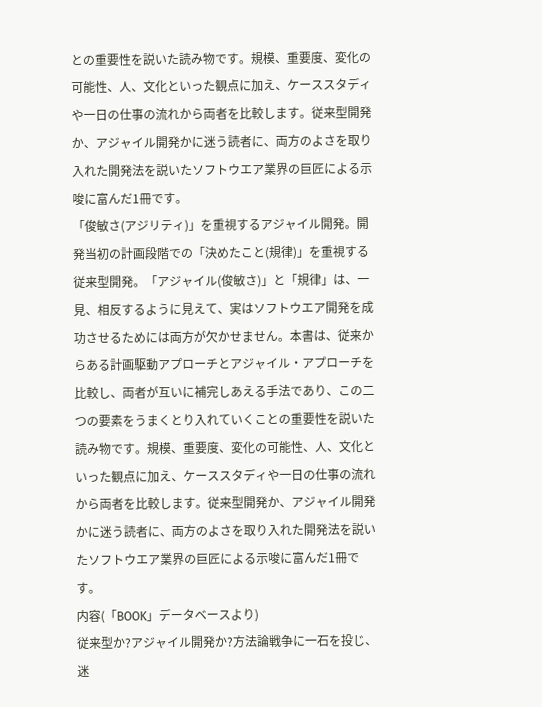との重要性を説いた読み物です。規模、重要度、変化の可能性、人、文化といった観点に加え、ケーススタディや一日の仕事の流れから両者を比較します。従来型開発か、アジャイル開発かに迷う読者に、両方のよさを取り入れた開発法を説いたソフトウエア業界の巨匠による示唆に富んだ1冊です。
「俊敏さ(アジリティ)」を重視するアジャイル開発。開発当初の計画段階での「決めたこと(規律)」を重視する従来型開発。「アジャイル(俊敏さ)」と「規律」は、一見、相反するように見えて、実はソフトウエア開発を成功させるためには両方が欠かせません。本書は、従来からある計画駆動アプローチとアジャイル・アプローチを比較し、両者が互いに補完しあえる手法であり、この二つの要素をうまくとり入れていくことの重要性を説いた読み物です。規模、重要度、変化の可能性、人、文化といった観点に加え、ケーススタディや一日の仕事の流れから両者を比較します。従来型開発か、アジャイル開発かに迷う読者に、両方のよさを取り入れた開発法を説いたソフトウエア業界の巨匠による示唆に富んだ1冊です。
内容(「BOOK」データベースより)
従来型か?アジャイル開発か?方法論戦争に一石を投じ、迷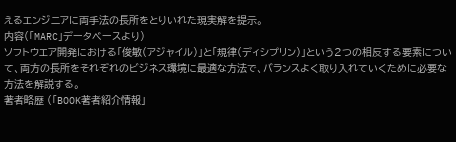えるエンジニアに両手法の長所をとりいれた現実解を提示。
内容(「MARC」データベースより)
ソフトウエア開発における「俊敏(アジャイル)」と「規律(ディシプリン)」という2つの相反する要素について、両方の長所をそれぞれのビジネス環境に最適な方法で、バランスよく取り入れていくために必要な方法を解説する。
著者略歴 (「BOOK著者紹介情報」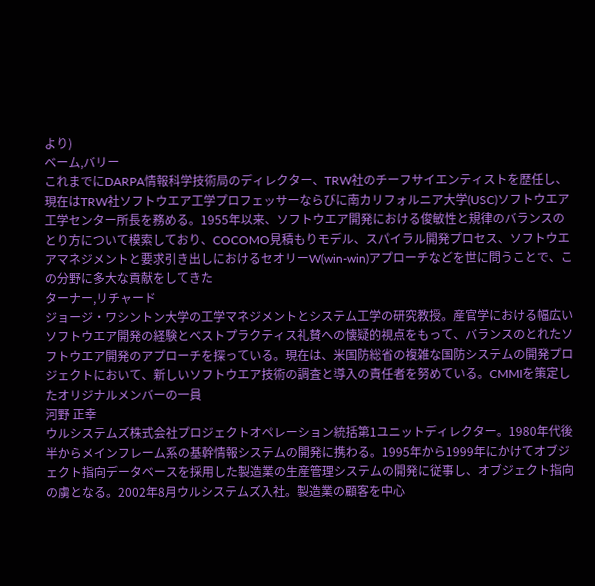より)
ベーム,バリー
これまでにDARPA情報科学技術局のディレクター、TRW社のチーフサイエンティストを歴任し、現在はTRW社ソフトウエア工学プロフェッサーならびに南カリフォルニア大学(USC)ソフトウエア工学センター所長を務める。1955年以来、ソフトウエア開発における俊敏性と規律のバランスのとり方について模索しており、COCOMO見積もりモデル、スパイラル開発プロセス、ソフトウエアマネジメントと要求引き出しにおけるセオリーW(win‐win)アプローチなどを世に問うことで、この分野に多大な貢献をしてきた
ターナー,リチャード
ジョージ・ワシントン大学の工学マネジメントとシステム工学の研究教授。産官学における幅広いソフトウエア開発の経験とベストプラクティス礼賛への懐疑的視点をもって、バランスのとれたソフトウエア開発のアプローチを探っている。現在は、米国防総省の複雑な国防システムの開発プロジェクトにおいて、新しいソフトウエア技術の調査と導入の責任者を努めている。CMMIを策定したオリジナルメンバーの一員
河野 正幸
ウルシステムズ株式会社プロジェクトオペレーション統括第1ユニットディレクター。1980年代後半からメインフレーム系の基幹情報システムの開発に携わる。1995年から1999年にかけてオブジェクト指向データベースを採用した製造業の生産管理システムの開発に従事し、オブジェクト指向の虜となる。2002年8月ウルシステムズ入社。製造業の顧客を中心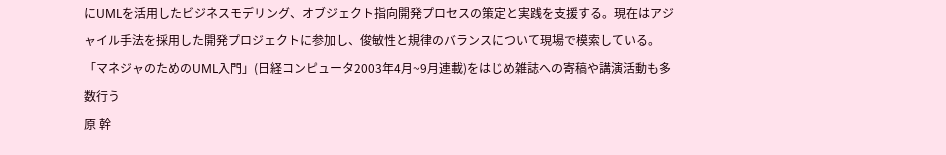にUMLを活用したビジネスモデリング、オブジェクト指向開発プロセスの策定と実践を支援する。現在はアジャイル手法を採用した開発プロジェクトに参加し、俊敏性と規律のバランスについて現場で模索している。「マネジャのためのUML入門」(日経コンピュータ2003年4月~9月連載)をはじめ雑誌への寄稿や講演活動も多数行う
原 幹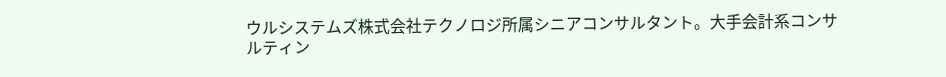ウルシステムズ株式会社テクノロジ所属シニアコンサルタント。大手会計系コンサルティン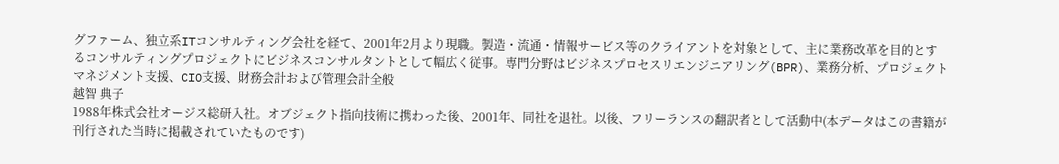グファーム、独立系ITコンサルティング会社を経て、2001年2月より現職。製造・流通・情報サービス等のクライアントを対象として、主に業務改革を目的とするコンサルティングプロジェクトにビジネスコンサルタントとして幅広く従事。専門分野はビジネスプロセスリエンジニアリング(BPR)、業務分析、プロジェクトマネジメント支援、CIO支援、財務会計および管理会計全般
越智 典子
1988年株式会社オージス総研入社。オブジェクト指向技術に携わった後、2001年、同社を退社。以後、フリーランスの翻訳者として活動中(本データはこの書籍が刊行された当時に掲載されていたものです)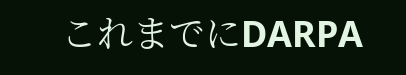これまでにDARPA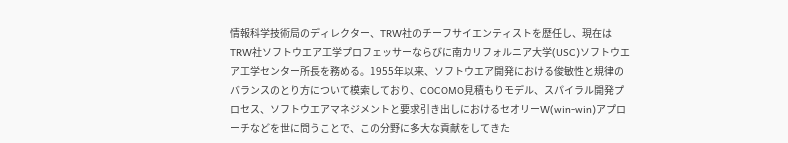情報科学技術局のディレクター、TRW社のチーフサイエンティストを歴任し、現在はTRW社ソフトウエア工学プロフェッサーならびに南カリフォルニア大学(USC)ソフトウエア工学センター所長を務める。1955年以来、ソフトウエア開発における俊敏性と規律のバランスのとり方について模索しており、COCOMO見積もりモデル、スパイラル開発プロセス、ソフトウエアマネジメントと要求引き出しにおけるセオリーW(win‐win)アプローチなどを世に問うことで、この分野に多大な貢献をしてきた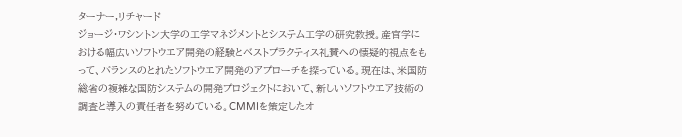ターナー,リチャード
ジョージ・ワシントン大学の工学マネジメントとシステム工学の研究教授。産官学における幅広いソフトウエア開発の経験とベストプラクティス礼賛への懐疑的視点をもって、バランスのとれたソフトウエア開発のアプローチを探っている。現在は、米国防総省の複雑な国防システムの開発プロジェクトにおいて、新しいソフトウエア技術の調査と導入の責任者を努めている。CMMIを策定したオ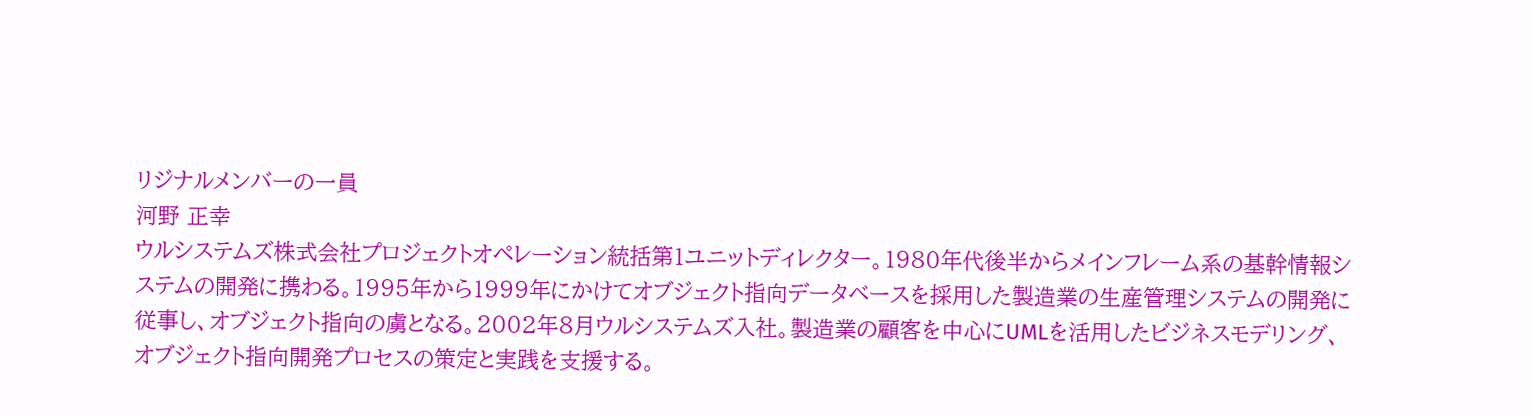リジナルメンバーの一員
河野 正幸
ウルシステムズ株式会社プロジェクトオペレーション統括第1ユニットディレクター。1980年代後半からメインフレーム系の基幹情報システムの開発に携わる。1995年から1999年にかけてオブジェクト指向データベースを採用した製造業の生産管理システムの開発に従事し、オブジェクト指向の虜となる。2002年8月ウルシステムズ入社。製造業の顧客を中心にUMLを活用したビジネスモデリング、オブジェクト指向開発プロセスの策定と実践を支援する。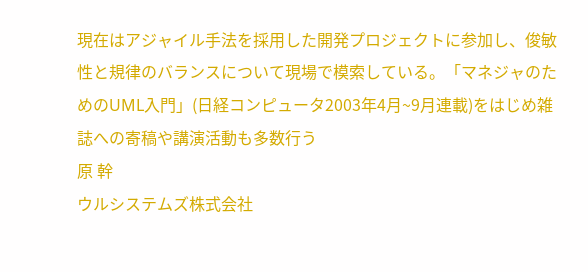現在はアジャイル手法を採用した開発プロジェクトに参加し、俊敏性と規律のバランスについて現場で模索している。「マネジャのためのUML入門」(日経コンピュータ2003年4月~9月連載)をはじめ雑誌への寄稿や講演活動も多数行う
原 幹
ウルシステムズ株式会社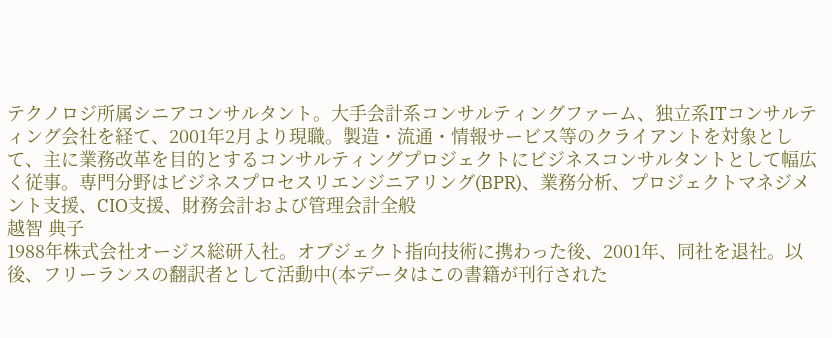テクノロジ所属シニアコンサルタント。大手会計系コンサルティングファーム、独立系ITコンサルティング会社を経て、2001年2月より現職。製造・流通・情報サービス等のクライアントを対象として、主に業務改革を目的とするコンサルティングプロジェクトにビジネスコンサルタントとして幅広く従事。専門分野はビジネスプロセスリエンジニアリング(BPR)、業務分析、プロジェクトマネジメント支援、CIO支援、財務会計および管理会計全般
越智 典子
1988年株式会社オージス総研入社。オブジェクト指向技術に携わった後、2001年、同社を退社。以後、フリーランスの翻訳者として活動中(本データはこの書籍が刊行された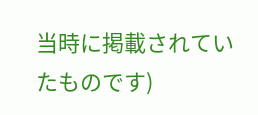当時に掲載されていたものです)